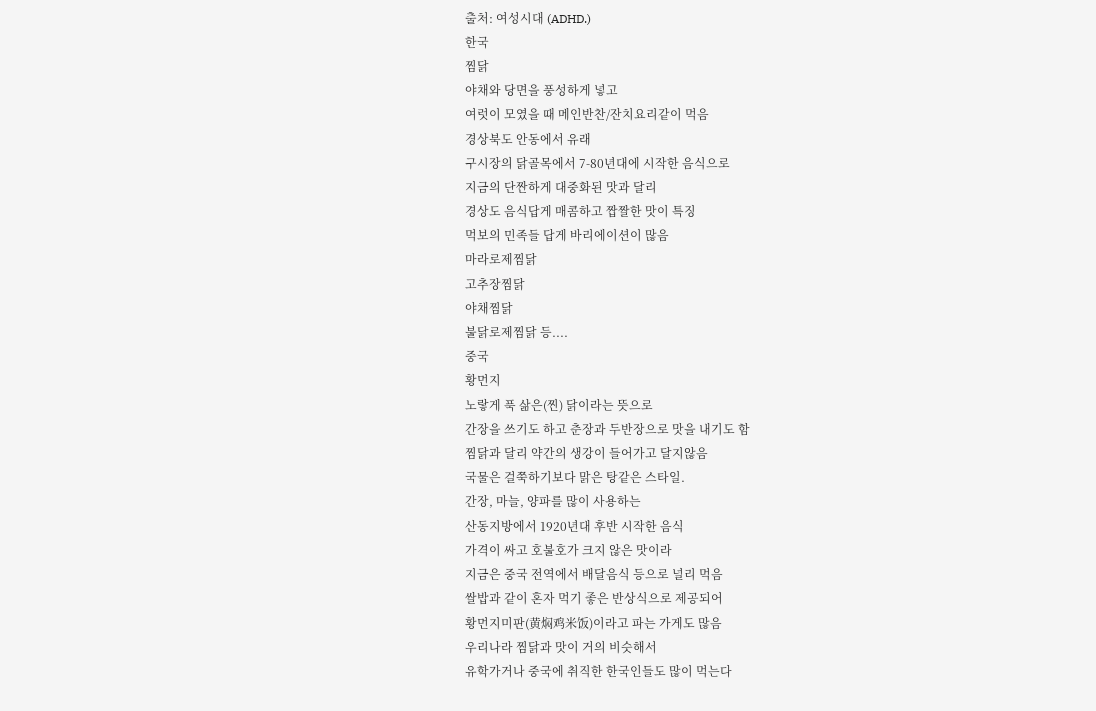출처: 여성시대 (ADHD.)
한국
찜닭
야채와 당면을 풍성하게 넣고
여럿이 모였을 때 메인반찬/잔치요리같이 먹음
경상북도 안동에서 유래
구시장의 닭골목에서 7-80년대에 시작한 음식으로
지금의 단짠하게 대중화된 맛과 달리
경상도 음식답게 매콤하고 짭짤한 맛이 특징
먹보의 민족들 답게 바리에이션이 많음
마라로제찜닭
고추장찜닭
야채찜닭
불닭로제찜닭 등....
중국
황먼지
노랗게 푹 삶은(찐) 닭이라는 뜻으로
간장을 쓰기도 하고 춘장과 두반장으로 맛을 내기도 함
찜닭과 달리 약간의 생강이 들어가고 달지않음
국물은 걸쭉하기보다 맑은 탕같은 스타일.
간장, 마늘, 양파를 많이 사용하는
산동지방에서 1920년대 후반 시작한 음식
가격이 싸고 호불호가 크지 않은 맛이라
지금은 중국 전역에서 배달음식 등으로 널리 먹음
쌀밥과 같이 혼자 먹기 좋은 반상식으로 제공되어
황먼지미판(黄焖鸡米饭)이라고 파는 가게도 많음
우리나라 찜닭과 맛이 거의 비슷해서
유학가거나 중국에 취직한 한국인들도 많이 먹는다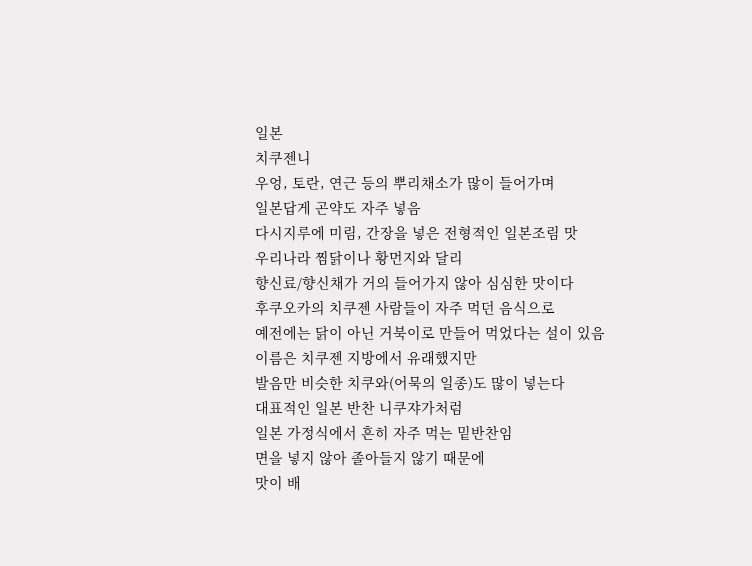일본
치쿠젠니
우엉, 토란, 연근 등의 뿌리채소가 많이 들어가며
일본답게 곤약도 자주 넣음
다시지루에 미림, 간장을 넣은 전형적인 일본조림 맛
우리나라 찜닭이나 황먼지와 달리
향신료/향신채가 거의 들어가지 않아 심심한 맛이다
후쿠오카의 치쿠젠 사람들이 자주 먹던 음식으로
예전에는 닭이 아닌 거북이로 만들어 먹었다는 설이 있음
이름은 치쿠젠 지방에서 유래했지만
발음만 비슷한 치쿠와(어묵의 일종)도 많이 넣는다
대표적인 일본 반찬 니쿠쟈가처럼
일본 가정식에서 흔히 자주 먹는 밑반찬임
면을 넣지 않아 졸아들지 않기 때문에
맛이 배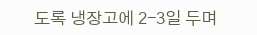도록 냉장고에 2-3일 두며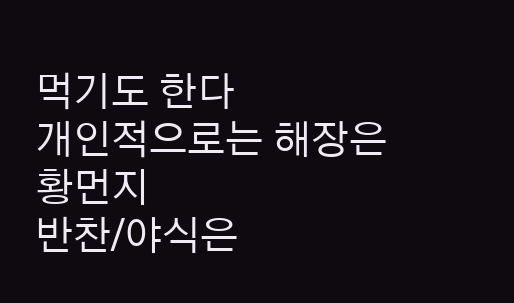먹기도 한다
개인적으로는 해장은 황먼지
반찬/야식은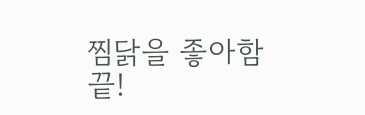찜닭을 좋아함
끝!